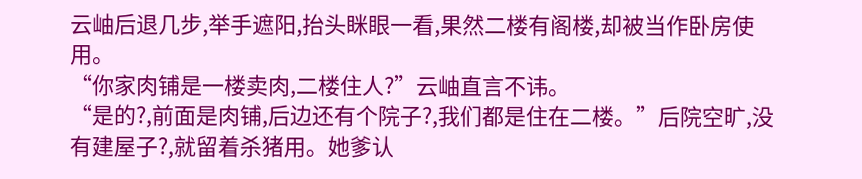云岫后退几步,举手遮阳,抬头眯眼一看,果然二楼有阁楼,却被当作卧房使用。
“你家肉铺是一楼卖肉,二楼住人?”云岫直言不讳。
“是的?,前面是肉铺,后边还有个院子?,我们都是住在二楼。”后院空旷,没有建屋子?,就留着杀猪用。她爹认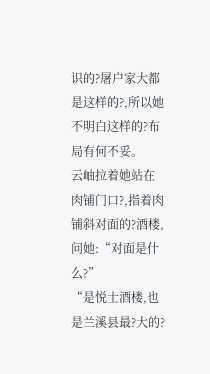识的?屠户家大都是这样的?,所以她不明白这样的?布局有何不妥。
云岫拉着她站在肉铺门口?,指着肉铺斜对面的?酒楼,问她:“对面是什么?”
“是悦士酒楼,也是兰溪县最?大的?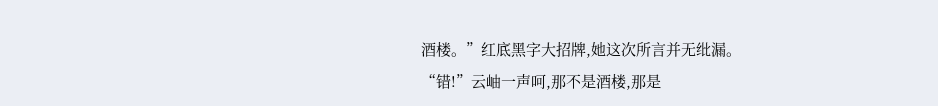酒楼。”红底黑字大招牌,她这次所言并无纰漏。
“错!”云岫一声呵,那不是酒楼,那是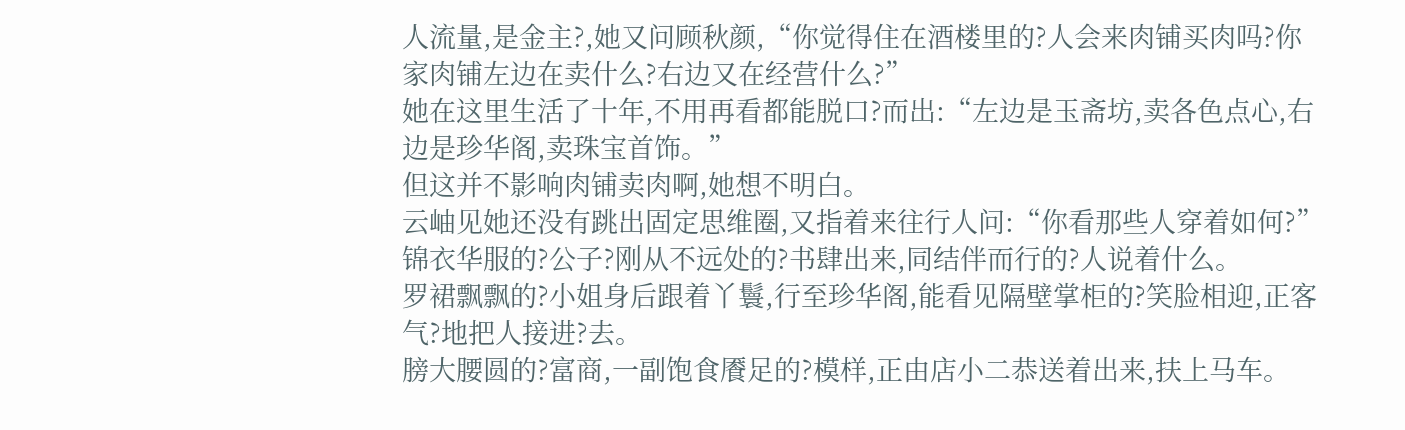人流量,是金主?,她又问顾秋颜,“你觉得住在酒楼里的?人会来肉铺买肉吗?你家肉铺左边在卖什么?右边又在经营什么?”
她在这里生活了十年,不用再看都能脱口?而出:“左边是玉斋坊,卖各色点心,右边是珍华阁,卖珠宝首饰。”
但这并不影响肉铺卖肉啊,她想不明白。
云岫见她还没有跳出固定思维圈,又指着来往行人问:“你看那些人穿着如何?”
锦衣华服的?公子?刚从不远处的?书肆出来,同结伴而行的?人说着什么。
罗裙飘飘的?小姐身后跟着丫鬟,行至珍华阁,能看见隔壁掌柜的?笑脸相迎,正客气?地把人接进?去。
膀大腰圆的?富商,一副饱食餍足的?模样,正由店小二恭送着出来,扶上马车。